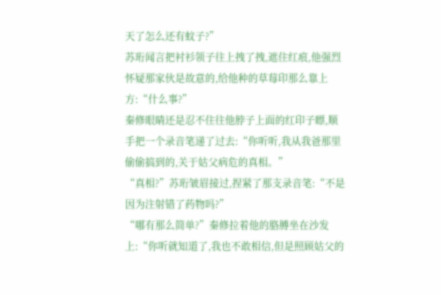天了怎么还有蚊子?”
苏珩闻言把衬衫领子往上拽了拽,遮住红痕,他强烈怀疑那家伙是故意的,给他种的草莓印那么靠上方:“什么事?”
秦修眼睛还是忍不住往他脖子上面的红印子瞟,顺手把一个录音笔递了过去:“你听听,我从我爸那里偷偷搞到的,关于姑父病危的真相。”
“真相?”苏珩皱眉接过,捏紧了那支录音笔:“不是因为注射错了药物吗?”
“哪有那么简单?”秦修拉着他的胳膊坐在沙发上:“你听就知道了,我也不敢相信,但是照顾姑父的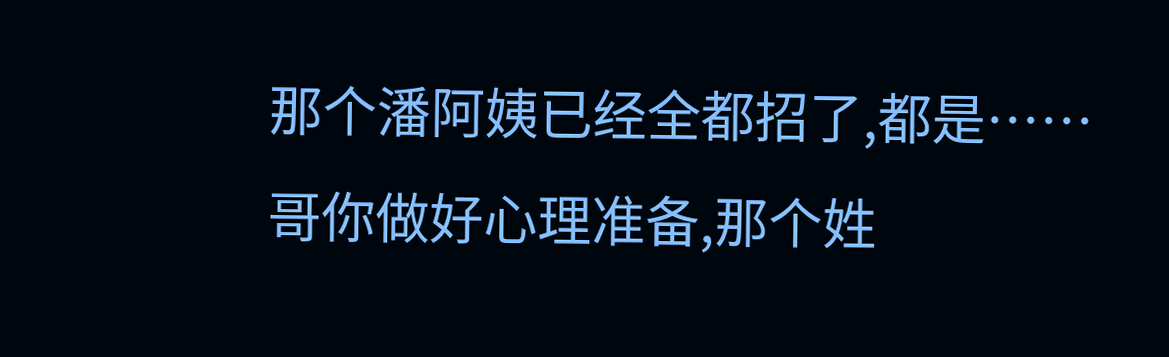那个潘阿姨已经全都招了,都是……哥你做好心理准备,那个姓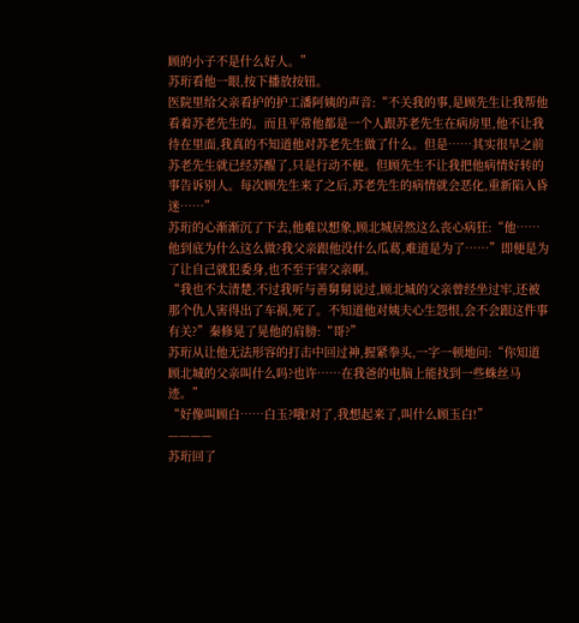顾的小子不是什么好人。”
苏珩看他一眼,按下播放按钮。
医院里给父亲看护的护工潘阿姨的声音:“不关我的事,是顾先生让我帮他看着苏老先生的。而且平常他都是一个人跟苏老先生在病房里,他不让我待在里面,我真的不知道他对苏老先生做了什么。但是……其实很早之前苏老先生就已经苏醒了,只是行动不便。但顾先生不让我把他病情好转的事告诉别人。每次顾先生来了之后,苏老先生的病情就会恶化,重新陷入昏迷……”
苏珩的心渐渐沉了下去,他难以想象,顾北城居然这么丧心病狂:“他……他到底为什么这么做?我父亲跟他没什么瓜葛,难道是为了……”即便是为了让自己就犯委身,也不至于害父亲啊。
“我也不太清楚,不过我听与善舅舅说过,顾北城的父亲曾经坐过牢,还被那个仇人害得出了车祸,死了。不知道他对姨夫心生怨恨,会不会跟这件事有关?”秦修晃了晃他的肩膀:“哥?”
苏珩从让他无法形容的打击中回过神,握紧拳头,一字一顿地问:“你知道顾北城的父亲叫什么吗?也许……在我爸的电脑上能找到一些蛛丝马迹。”
“好像叫顾白……白玉?哦!对了,我想起来了,叫什么顾玉白!”
————
苏珩回了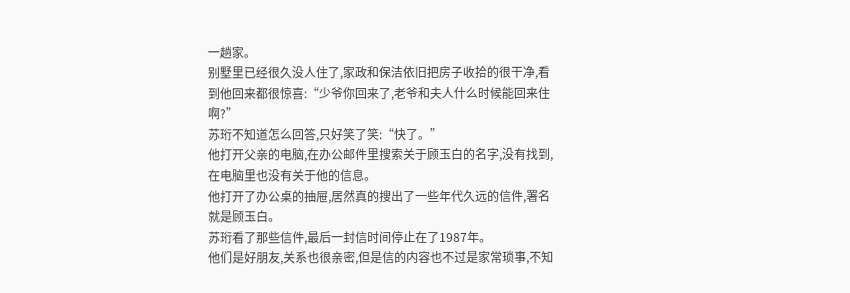一趟家。
别墅里已经很久没人住了,家政和保洁依旧把房子收拾的很干净,看到他回来都很惊喜:“少爷你回来了,老爷和夫人什么时候能回来住啊?”
苏珩不知道怎么回答,只好笑了笑:“快了。”
他打开父亲的电脑,在办公邮件里搜索关于顾玉白的名字,没有找到,在电脑里也没有关于他的信息。
他打开了办公桌的抽屉,居然真的搜出了一些年代久远的信件,署名就是顾玉白。
苏珩看了那些信件,最后一封信时间停止在了1987年。
他们是好朋友,关系也很亲密,但是信的内容也不过是家常琐事,不知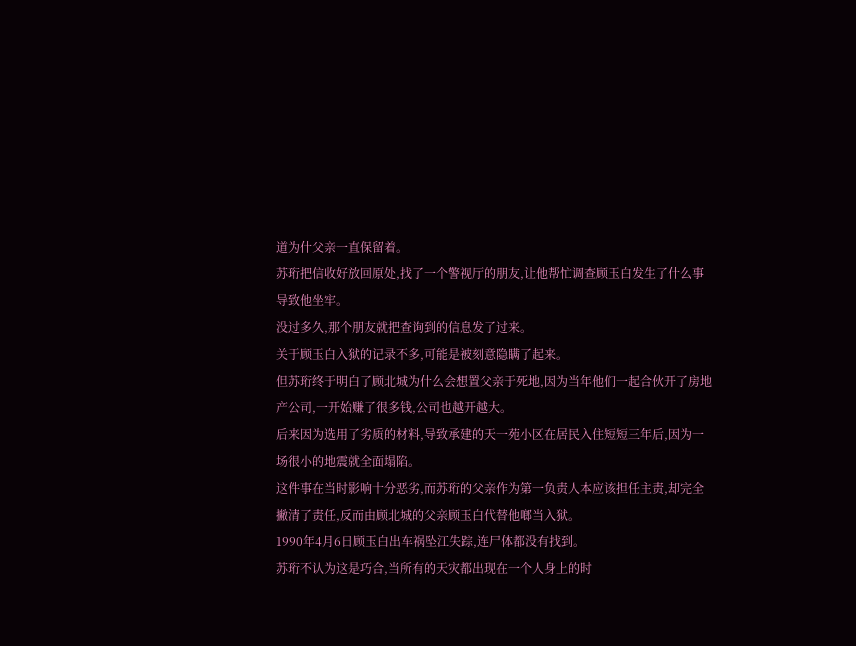道为什父亲一直保留着。
苏珩把信收好放回原处,找了一个警视厅的朋友,让他帮忙调查顾玉白发生了什么事导致他坐牢。
没过多久,那个朋友就把查询到的信息发了过来。
关于顾玉白入狱的记录不多,可能是被刻意隐瞒了起来。
但苏珩终于明白了顾北城为什么会想置父亲于死地,因为当年他们一起合伙开了房地产公司,一开始赚了很多钱,公司也越开越大。
后来因为选用了劣质的材料,导致承建的天一苑小区在居民入住短短三年后,因为一场很小的地震就全面塌陷。
这件事在当时影响十分恶劣,而苏珩的父亲作为第一负责人本应该担任主责,却完全撇清了责任,反而由顾北城的父亲顾玉白代替他啷当入狱。
1990年4月6日顾玉白出车祸坠江失踪,连尸体都没有找到。
苏珩不认为这是巧合,当所有的天灾都出现在一个人身上的时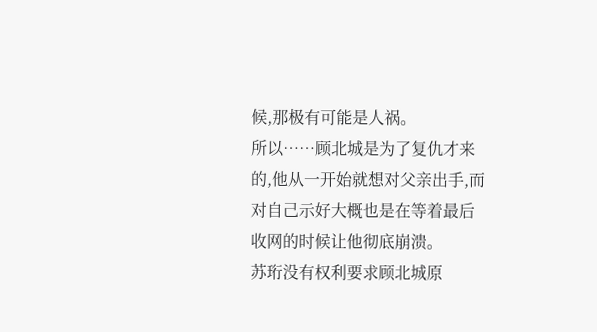候,那极有可能是人祸。
所以……顾北城是为了复仇才来的,他从一开始就想对父亲出手,而对自己示好大概也是在等着最后收网的时候让他彻底崩溃。
苏珩没有权利要求顾北城原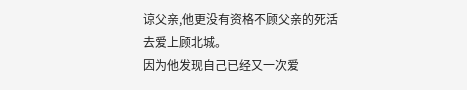谅父亲,他更没有资格不顾父亲的死活去爱上顾北城。
因为他发现自己已经又一次爱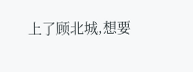上了顾北城,想要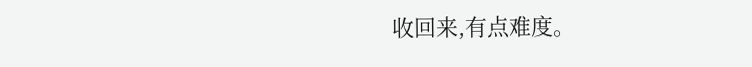收回来,有点难度。